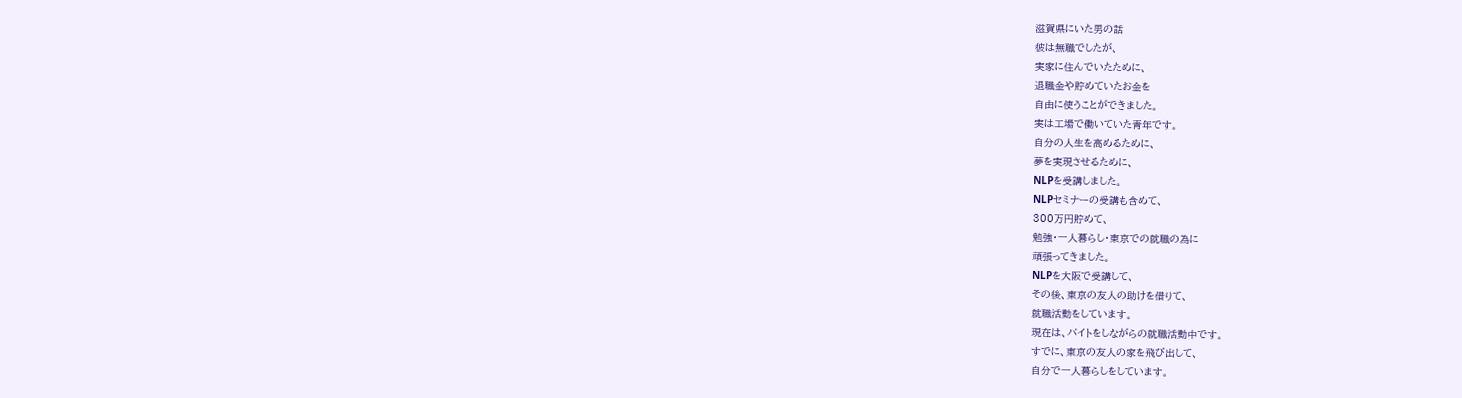滋賀県にいた男の話
彼は無職でしたが、
実家に住んでいたために、
退職金や貯めていたお金を
自由に使うことができました。
実は工場で働いていた青年です。
自分の人生を高めるために、
夢を実現させるために、
NLPを受講しました。
NLPセミナーの受講も含めて、
300万円貯めて、
勉強・一人暮らし・東京での就職の為に
頑張ってきました。
NLPを大阪で受講して、
その後、東京の友人の助けを借りて、
就職活動をしています。
現在は、バイトをしながらの就職活動中です。
すでに、東京の友人の家を飛び出して、
自分で一人暮らしをしています。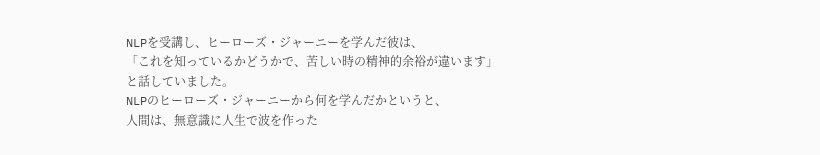NLPを受講し、ヒーローズ・ジャーニーを学んだ彼は、
「これを知っているかどうかで、苦しい時の精神的余裕が違います」
と話していました。
NLPのヒーローズ・ジャーニーから何を学んだかというと、
人間は、無意識に人生で波を作った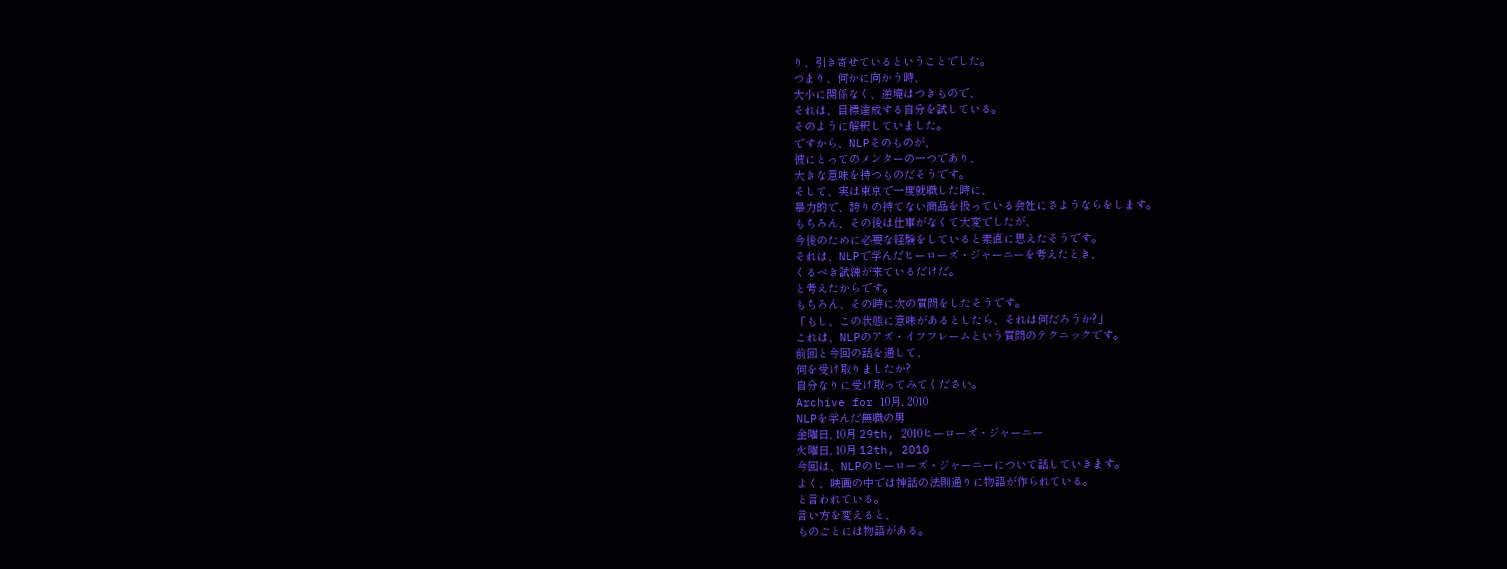り、引き寄せているということでした。
つまり、何かに向かう時、
大小に関係なく、逆境はつきもので、
それは、目標達成する自分を試している。
そのように解釈していました。
ですから、NLPそのものが、
彼にとってのメンターの一つであり、
大きな意味を持つものだそうです。
そして、実は東京で一度就職した時に、
暴力的で、誇りの持てない商品を扱っている会社にさようならをします。
もちろん、その後は仕事がなくて大変でしたが、
今後のために必要な経験をしていると素直に思えたそうです。
それは、NLPで学んだヒーローズ・ジャーニーを考えたとき、
くるべき試練が来ているだけだ。
と考えたからです。
もちろん、その時に次の質問をしたそうです。
「もし、この状態に意味があるとしたら、それは何だろうか?」
これは、NLPのアズ・イフフレームという質問のテクニックです。
前回と今回の話を通して、
何を受け取りましたか?
自分なりに受け取ってみてください。
Archive for 10月, 2010
NLPを学んだ無職の男
金曜日, 10月 29th, 2010ヒーローズ・ジャーニー
火曜日, 10月 12th, 2010
今回は、NLPのヒーローズ・ジャーニーについて話していきます。
よく、映画の中では神話の法則通りに物語が作られている。
と言われている。
言い方を変えると、
ものごとには物語がある。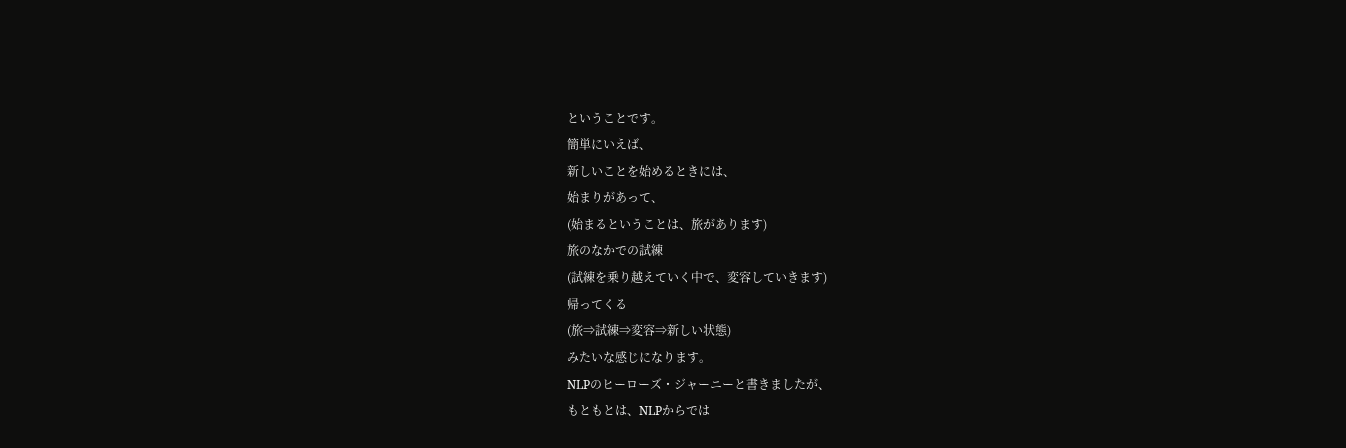ということです。
簡単にいえば、
新しいことを始めるときには、
始まりがあって、
(始まるということは、旅があります)
旅のなかでの試練
(試練を乗り越えていく中で、変容していきます)
帰ってくる
(旅⇒試練⇒変容⇒新しい状態)
みたいな感じになります。
NLPのヒーローズ・ジャーニーと書きましたが、
もともとは、NLPからでは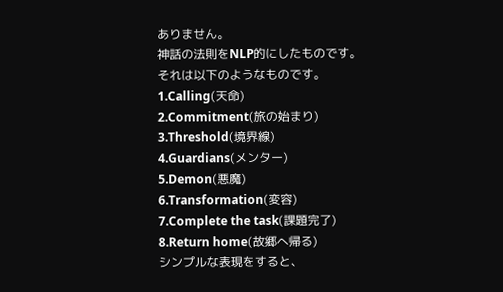ありません。
神話の法則をNLP的にしたものです。
それは以下のようなものです。
1.Calling(天命)
2.Commitment(旅の始まり)
3.Threshold(境界線)
4.Guardians(メンター)
5.Demon(悪魔)
6.Transformation(変容)
7.Complete the task(課題完了)
8.Return home(故郷へ帰る)
シンプルな表現をすると、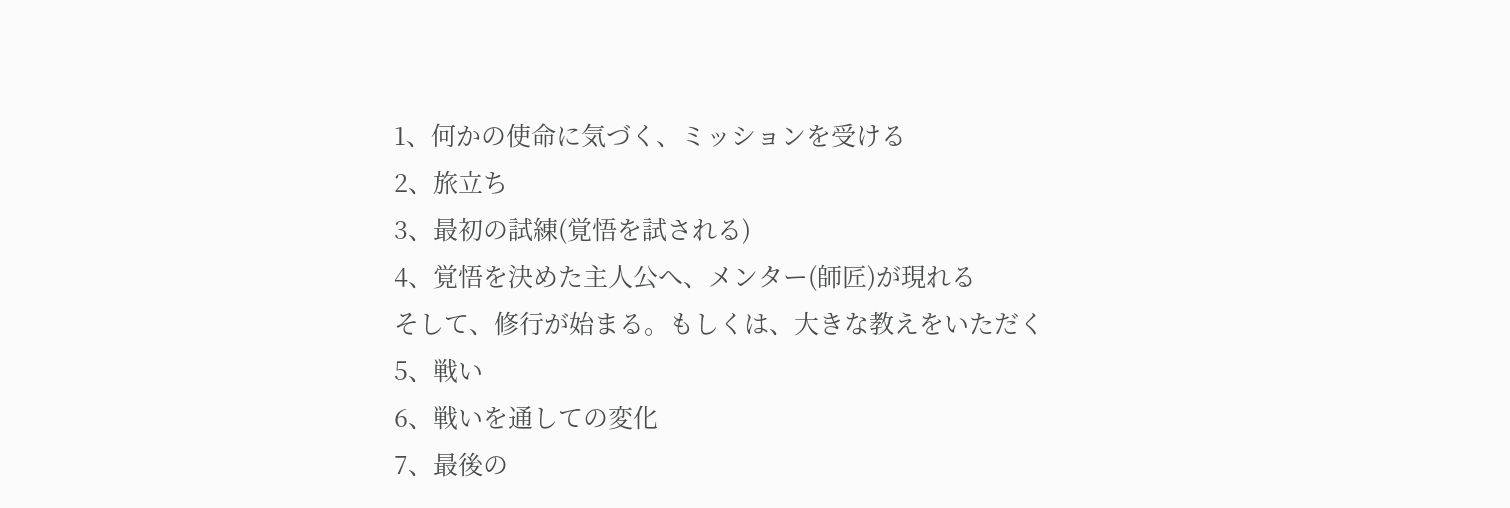1、何かの使命に気づく、ミッションを受ける
2、旅立ち
3、最初の試練(覚悟を試される)
4、覚悟を決めた主人公へ、メンター(師匠)が現れる
そして、修行が始まる。もしくは、大きな教えをいただく
5、戦い
6、戦いを通しての変化
7、最後の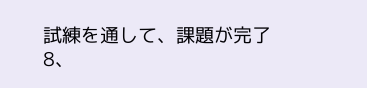試練を通して、課題が完了
8、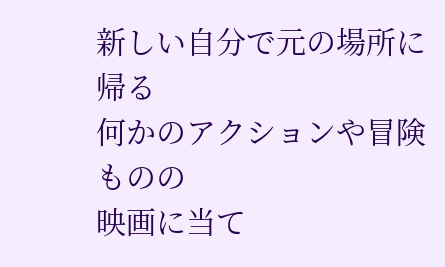新しい自分で元の場所に帰る
何かのアクションや冒険ものの
映画に当て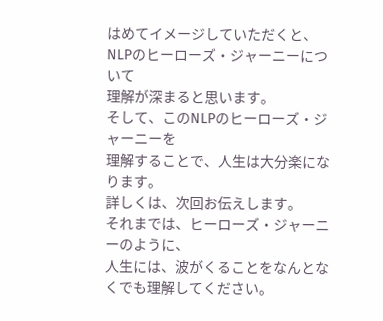はめてイメージしていただくと、
NLPのヒーローズ・ジャーニーについて
理解が深まると思います。
そして、このNLPのヒーローズ・ジャーニーを
理解することで、人生は大分楽になります。
詳しくは、次回お伝えします。
それまでは、ヒーローズ・ジャーニーのように、
人生には、波がくることをなんとなくでも理解してください。